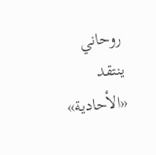روحاني ينتقد «الأحادية»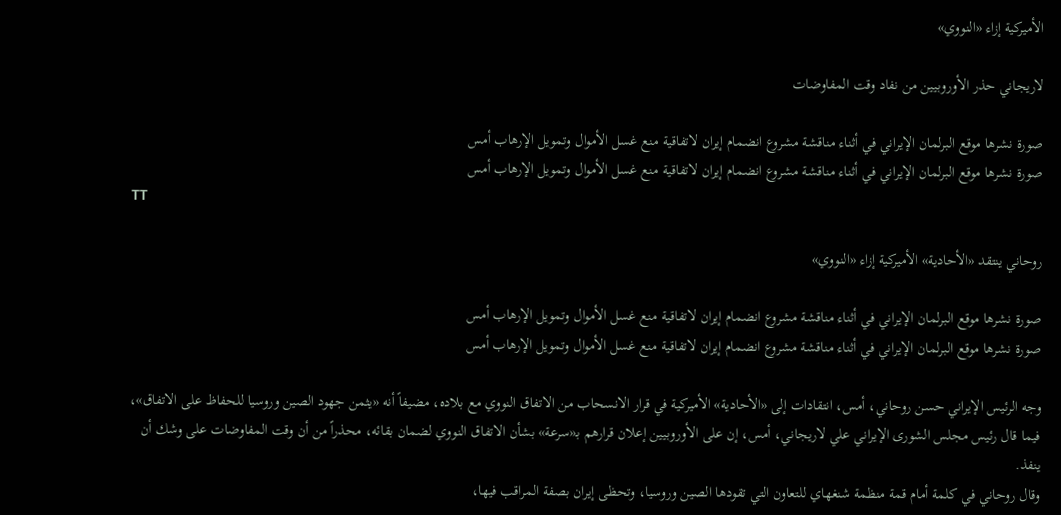الأميركية إزاء «النووي»

لاريجاني حذر الأوروبيين من نفاد وقت المفاوضات

صورة نشرها موقع البرلمان الإيراني في أثناء مناقشة مشروع انضمام إيران لاتفاقية منع غسل الأموال وتمويل الإرهاب أمس
صورة نشرها موقع البرلمان الإيراني في أثناء مناقشة مشروع انضمام إيران لاتفاقية منع غسل الأموال وتمويل الإرهاب أمس
TT

روحاني ينتقد «الأحادية» الأميركية إزاء «النووي»

صورة نشرها موقع البرلمان الإيراني في أثناء مناقشة مشروع انضمام إيران لاتفاقية منع غسل الأموال وتمويل الإرهاب أمس
صورة نشرها موقع البرلمان الإيراني في أثناء مناقشة مشروع انضمام إيران لاتفاقية منع غسل الأموال وتمويل الإرهاب أمس

وجه الرئيس الإيراني حسن روحاني، أمس، انتقادات إلى «الأحادية» الأميركية في قرار الانسحاب من الاتفاق النووي مع بلاده، مضيفاً أنه «يثمن جهود الصين وروسيا للحفاظ على الاتفاق»، فيما قال رئيس مجلس الشورى الإيراني علي لاريجاني، أمس، إن على الأوروبيين إعلان قرارهم بـ«سرعة» بشأن الاتفاق النووي لضمان بقائه، محذراً من أن وقت المفاوضات على وشك أن ينفذ.
وقال روحاني في كلمة أمام قمة منظمة شنغهاي للتعاون التي تقودها الصين وروسيا، وتحظى إيران بصفة المراقب فيها،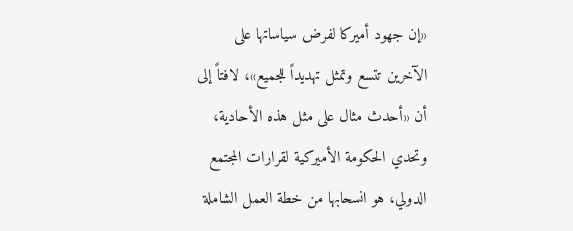«إن جهود أميركا لفرض سياساتها على الآخرين تتسع وتمثل تهديداً للجميع»، لافتاً إلى أن «أحدث مثال على مثل هذه الأحادية، وتحدي الحكومة الأميركية لقرارات المجتمع الدولي، هو انسحابها من خطة العمل الشاملة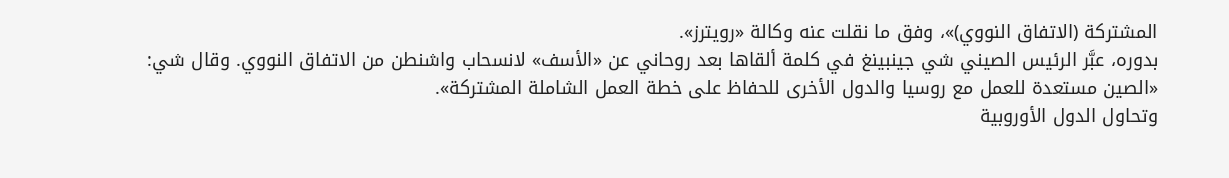المشتركة (الاتفاق النووي)»، وفق ما نقلت عنه وكالة «رويترز».
بدوره، عبَّر الرئيس الصيني شي جينبينغ في كلمة ألقاها بعد روحاني عن «الأسف» لانسحاب واشنطن من الاتفاق النووي. وقال شي: «الصين مستعدة للعمل مع روسيا والدول الأخرى للحفاظ على خطة العمل الشاملة المشتركة».
وتحاول الدول الأوروبية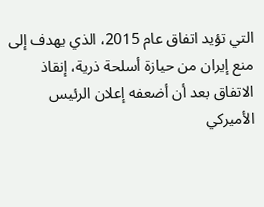التي تؤيد اتفاق عام 2015، الذي يهدف إلى منع إيران من حيازة أسلحة ذرية، إنقاذ الاتفاق بعد أن أضعفه إعلان الرئيس الأميركي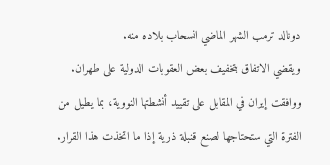دونالد ترمب الشهر الماضي انسحاب بلاده منه.
ويقضي الاتفاق بتخفيف بعض العقوبات الدولية على طهران. ووافقت إيران في المقابل على تقييد أنشطتها النووية، بما يطيل من الفترة التي ستحتاجها لصنع قنبلة ذرية إذا ما اتخذت هذا القرار.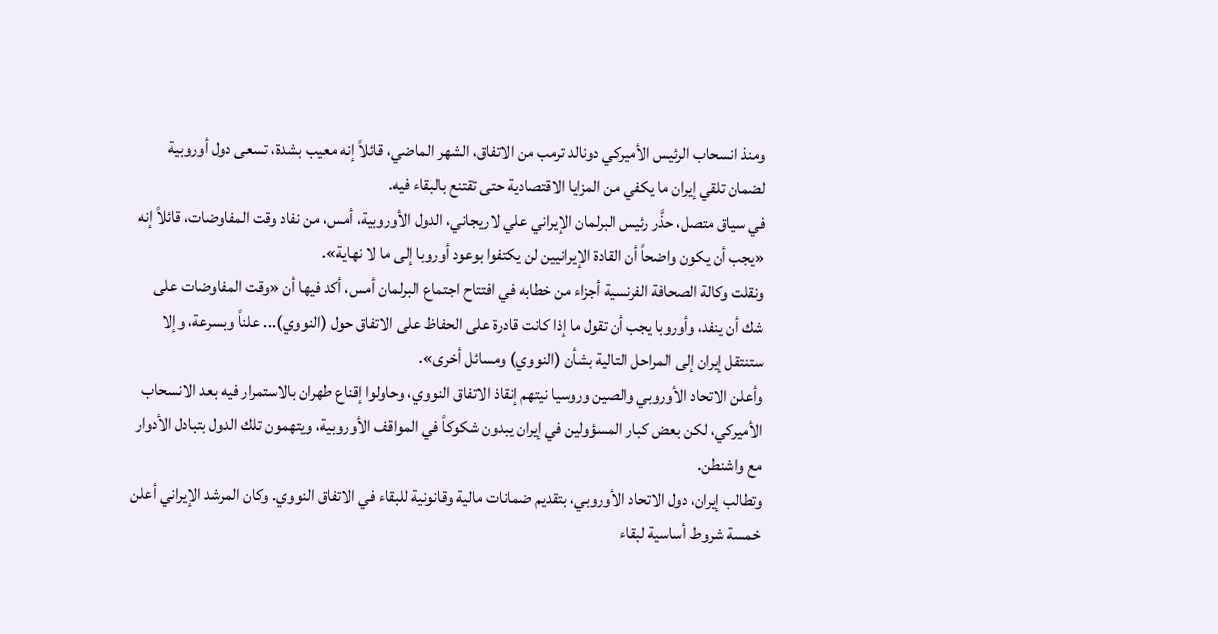ومنذ انسحاب الرئيس الأميركي دونالد ترمب من الاتفاق، الشهر الماضي، قائلاً إنه معيب بشدة، تسعى دول أوروبية لضمان تلقي إيران ما يكفي من المزايا الاقتصادية حتى تقتنع بالبقاء فيه.
في سياق متصل، حذَّر رئيس البرلمان الإيراني علي لاريجاني، الدول الأوروبية، أمس، من نفاد وقت المفاوضات، قائلاً إنه «يجب أن يكون واضحاً أن القادة الإيرانيين لن يكتفوا بوعود أوروبا إلى ما لا نهاية».
ونقلت وكالة الصحافة الفرنسية أجزاء من خطابه في افتتاح اجتماع البرلمان أمس، أكد فيها أن «وقت المفاوضات على شك أن ينفد، وأوروبا يجب أن تقول ما إذا كانت قادرة على الحفاظ على الاتفاق حول (النووي)... علناً وبسرعة، وإلا ستنتقل إيران إلى المراحل التالية بشأن (النووي) ومسائل أخرى».
وأعلن الاتحاد الأوروبي والصين وروسيا نيتهم إنقاذ الاتفاق النووي، وحاولوا إقناع طهران بالاستمرار فيه بعد الانسحاب الأميركي، لكن بعض كبار المسؤولين في إيران يبدون شكوكاً في المواقف الأوروبية، ويتهمون تلك الدول بتبادل الأدوار مع واشنطن.
وتطالب إيران، دول الاتحاد الأوروبي، بتقديم ضمانات مالية وقانونية للبقاء في الاتفاق النووي. وكان المرشد الإيراني أعلن خمسة شروط أساسية لبقاء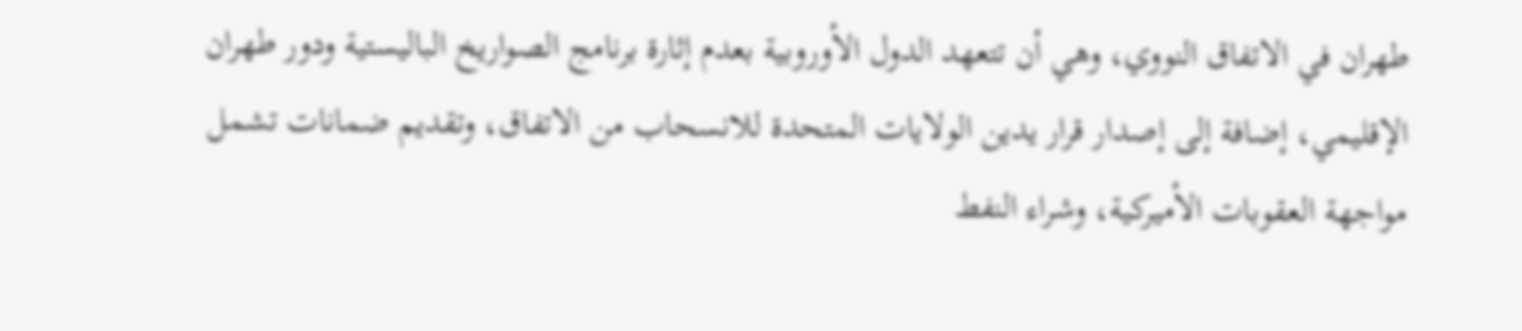طهران في الاتفاق النووي، وهي أن تتعهد الدول الأوروبية بعدم إثارة برنامج الصواريخ الباليستية ودور طهران الإقليمي، إضافة إلى إصدار قرار يدين الولايات المتحدة للانسحاب من الاتفاق، وتقديم ضمانات تشمل مواجهة العقوبات الأميركية، وشراء النفط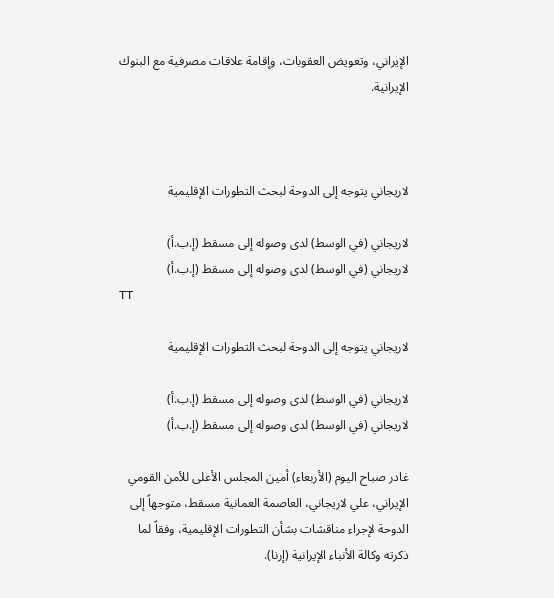الإيراني، وتعويض العقوبات، وإقامة علاقات مصرفية مع البنوك الإيرانية.



لاريجاني يتوجه إلى الدوحة لبحث التطورات الإقليمية

لاريجاني (في الوسط) لدى وصوله إلى مسقط (إ.ب.أ)
لاريجاني (في الوسط) لدى وصوله إلى مسقط (إ.ب.أ)
TT

لاريجاني يتوجه إلى الدوحة لبحث التطورات الإقليمية

لاريجاني (في الوسط) لدى وصوله إلى مسقط (إ.ب.أ)
لاريجاني (في الوسط) لدى وصوله إلى مسقط (إ.ب.أ)

غادر صباح اليوم (الأربعاء) أمين المجلس الأعلى للأمن القومي الإيراني، علي لاريجاني، العاصمة العمانية مسقط، متوجهاً إلى الدوحة لإجراء مناقشات بشأن التطورات الإقليمية، وفقاً لما ذكرته وكالة الأنباء الإيرانية (إرنا).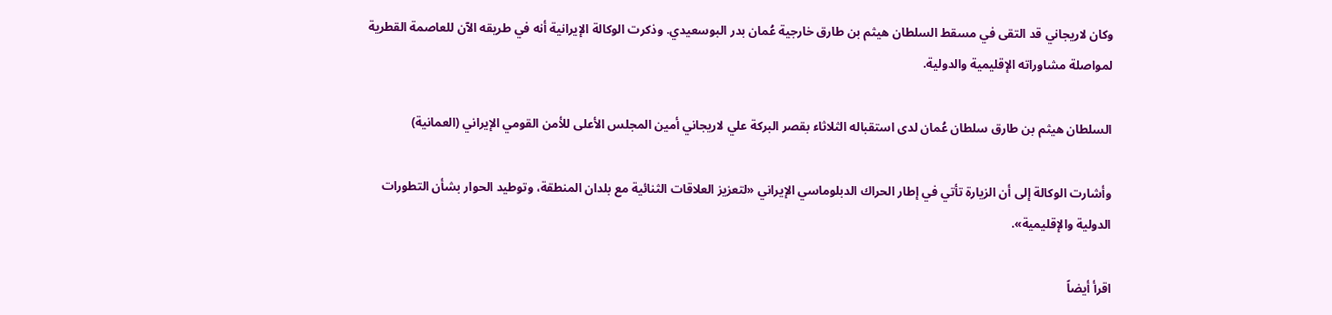وكان لاريجاني قد التقى في مسقط السلطان هيثم بن طارق خارجية عُمان بدر البوسعيدي. وذكرت الوكالة الإيرانية أنه في طريقه الآن للعاصمة القطرية لمواصلة مشاوراته الإقليمية والدولية.

السلطان هيثم بن طارق سلطان عُمان لدى استقباله الثلاثاء بقصر البركة علي لاريجاني أمين المجلس الأعلى للأمن القومي الإيراني (العمانية)

وأشارت الوكالة إلى أن الزيارة تأتي في إطار الحراك الدبلوماسي الإيراني «لتعزيز العلاقات الثنائية مع بلدان المنطقة، وتوطيد الحوار بشأن التطورات الدولية والإقليمية».

اقرأ أيضاً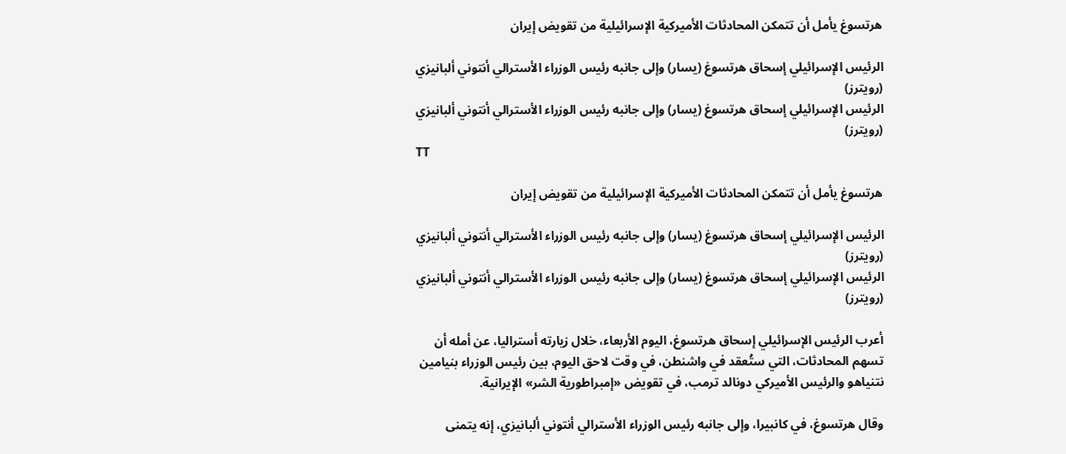هرتسوغ يأمل أن تتمكن المحادثات الأميركية الإسرائيلية من تقويض إيران

الرئيس الإسرائيلي إسحاق هرتسوغ (يسار) وإلى جانبه رئيس الوزراء الأسترالي أنتوني ألبانيزي (رويترز)
الرئيس الإسرائيلي إسحاق هرتسوغ (يسار) وإلى جانبه رئيس الوزراء الأسترالي أنتوني ألبانيزي (رويترز)
TT

هرتسوغ يأمل أن تتمكن المحادثات الأميركية الإسرائيلية من تقويض إيران

الرئيس الإسرائيلي إسحاق هرتسوغ (يسار) وإلى جانبه رئيس الوزراء الأسترالي أنتوني ألبانيزي (رويترز)
الرئيس الإسرائيلي إسحاق هرتسوغ (يسار) وإلى جانبه رئيس الوزراء الأسترالي أنتوني ألبانيزي (رويترز)

أعرب الرئيس الإسرائيلي إسحاق هرتسوغ، اليوم الأربعاء، خلال زيارته أستراليا، عن أمله أن تسهم المحادثات، التي ستُعقد في واشنطن، في وقت لاحق اليوم، بين رئيس الوزراء بنيامين نتنياهو والرئيس الأميركي دونالد ترمب، في تقويض «إمبراطورية الشر» الإيرانية.

وقال هرتسوغ، في كانبيرا، وإلى جانبه رئيس الوزراء الأسترالي أنتوني ألبانيزي، إنه يتمنى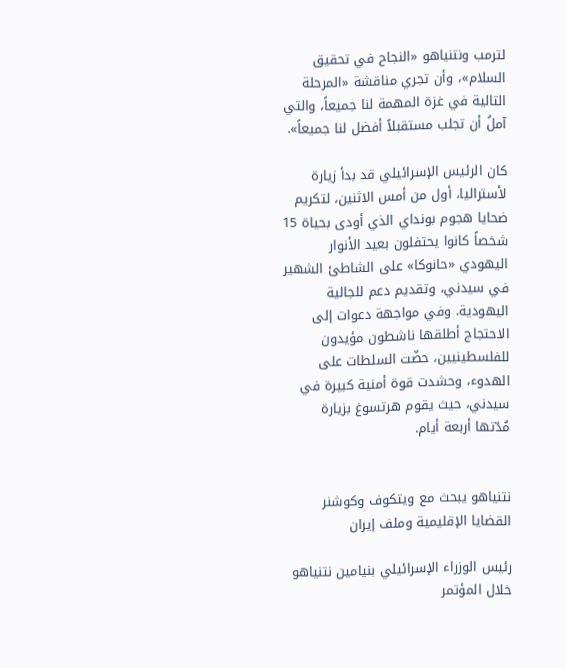لترمب ونتنياهو «النجاح في تحقيق السلام»، وأن تجري مناقشة «المرحلة التالية في غزة المهمة لنا جميعاً، والتي آملُ أن تجلب مستقبلاً أفضل لنا جميعاً».

كان الرئيس الإسرائيلي قد بدأ زيارة لأستراليا، أول من أمس الاثنين، لتكريم ضحايا هجوم بونداي الذي أودى بحياة 15 شخصاً كانوا يحتفلون بعيد الأنوار اليهودي «حانوكا» على الشاطئ الشهير في سيدني، وتقديم دعم للجالية اليهودية. وفي مواجهة دعوات إلى الاحتجاج أطلقها ناشطون مؤيدون للفلسطينيين، حضّت السلطات على الهدوء، وحشدت قوة أمنية كبيرة في سيدني، حيث يقوم هرتسوغ بزيارة مُدّتها أربعة أيام.


نتنياهو يبحث مع ويتكوف وكوشنر القضايا الإقليمية وملف إيران

رئيس الوزراء الإسرائيلي بنيامين نتنياهو خلال المؤتمر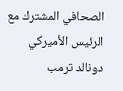الصحافي المشترك مع الرئيس الأميركي دونالد ترمب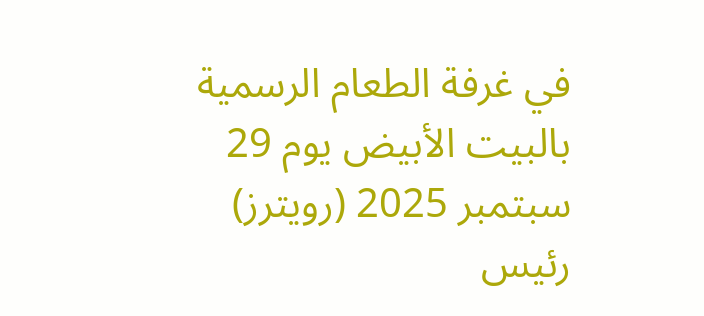في غرفة الطعام الرسمية بالبيت الأبيض يوم 29 سبتمبر 2025 (رويترز)
رئيس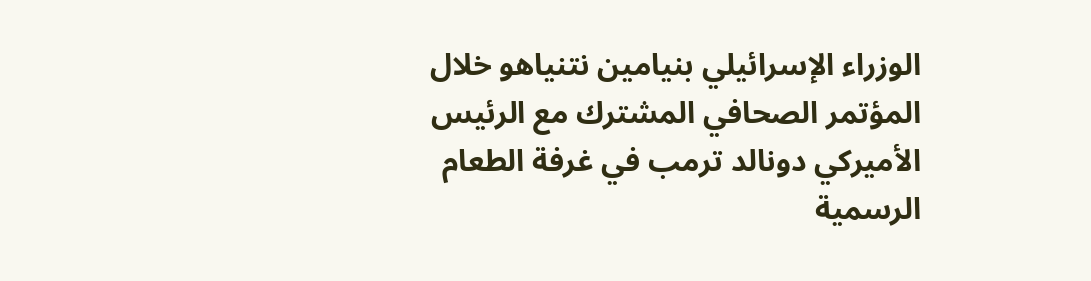الوزراء الإسرائيلي بنيامين نتنياهو خلال المؤتمر الصحافي المشترك مع الرئيس الأميركي دونالد ترمب في غرفة الطعام الرسمية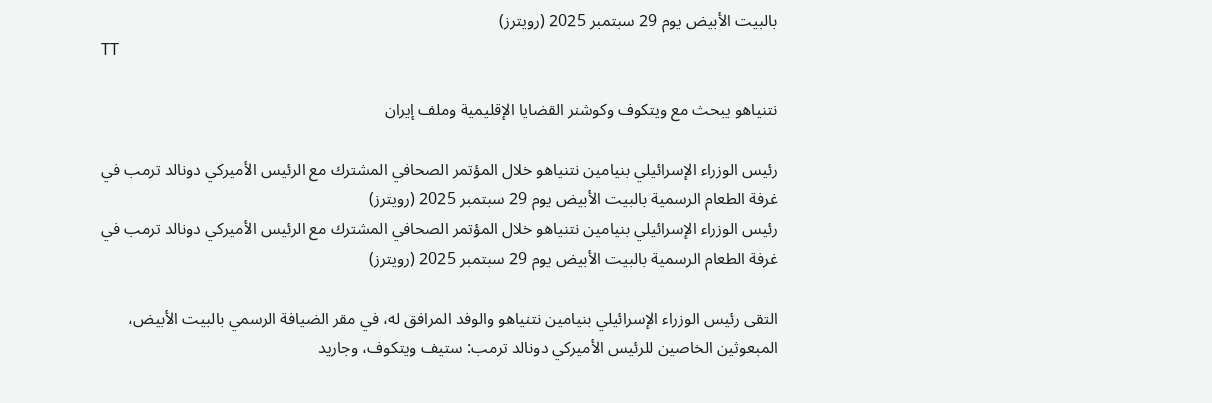بالبيت الأبيض يوم 29 سبتمبر 2025 (رويترز)
TT

نتنياهو يبحث مع ويتكوف وكوشنر القضايا الإقليمية وملف إيران

رئيس الوزراء الإسرائيلي بنيامين نتنياهو خلال المؤتمر الصحافي المشترك مع الرئيس الأميركي دونالد ترمب في غرفة الطعام الرسمية بالبيت الأبيض يوم 29 سبتمبر 2025 (رويترز)
رئيس الوزراء الإسرائيلي بنيامين نتنياهو خلال المؤتمر الصحافي المشترك مع الرئيس الأميركي دونالد ترمب في غرفة الطعام الرسمية بالبيت الأبيض يوم 29 سبتمبر 2025 (رويترز)

التقى رئيس الوزراء الإسرائيلي بنيامين نتنياهو والوفد المرافق له، في مقر الضيافة الرسمي بالبيت الأبيض، المبعوثين الخاصين للرئيس الأميركي دونالد ترمب: ستيف ويتكوف، وجاريد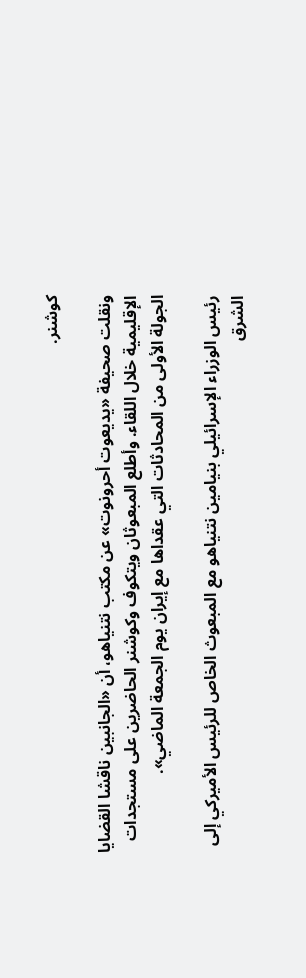كوشنر.

ونقلت صحيفة «يديعوت أحرونوت» عن مكتب نتنياهو، أن «الجانبين ناقشا القضايا الإقليمية خلال اللقاء. وأطلع المبعوثان ويتكوف وكوشنر الحاضرين على مستجدات الجولة الأولى من المحادثات التي عقداها مع إيران يوم الجمعة الماضي».

رئيس الوزراء الإسرائيلي بنيامين نتنياهو مع المبعوث الخاص للرئيس الأميركي إلى الشرق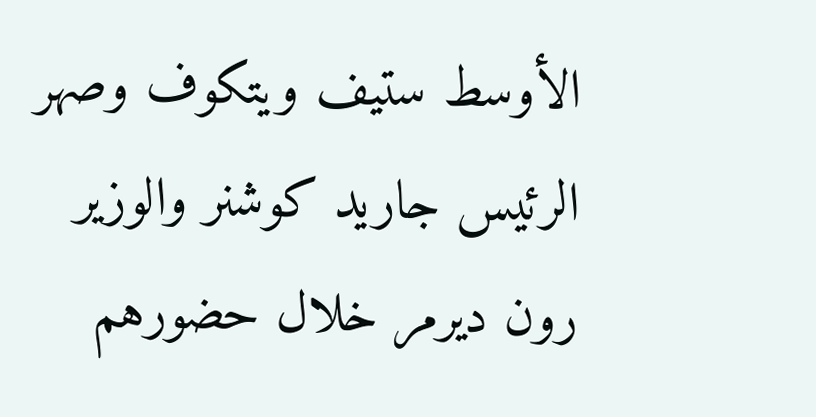الأوسط ستيف ويتكوف وصهر الرئيس جاريد كوشنر والوزير رون ديرمر خلال حضورهم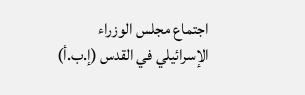اجتماع مجلس الوزراء الإسرائيلي في القدس (إ.ب.أ)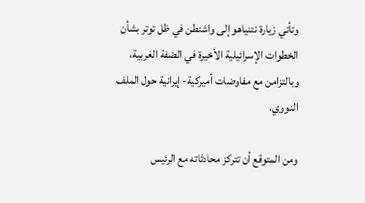وتأتي زيارة نتنياهو إلى واشنطن في ظل توتر بشأن الخطوات الإسرائيلية الأخيرة في الضفة الغربية، وبالتزامن مع مفاوضات أميركية- إيرانية حول الملف النووي.

ومن المتوقع أن تتركز محادثاته مع الرئيس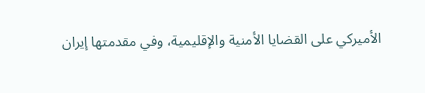الأميركي على القضايا الأمنية والإقليمية، وفي مقدمتها إيران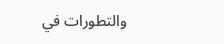والتطورات في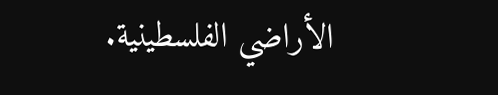الأراضي الفلسطينية.